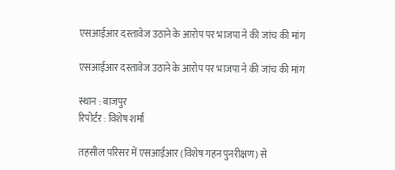एसआईआर दस्तावेज उठाने के आरोप पर भाजपा ने की जांच की मांग

एसआईआर दस्तावेज उठाने के आरोप पर भाजपा ने की जांच की मांग

स्थान : बाजपुर
रिपोर्टर : विशेष शर्मा

तहसील परिसर में एसआईआर (विशेष गहन पुनरीक्षण) से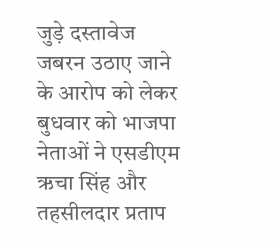जुड़े दस्तावेज जबरन उठाए जाने के आरोप को लेकर बुधवार को भाजपा नेताओं ने एसडीएम ऋचा सिंह और तहसीलदार प्रताप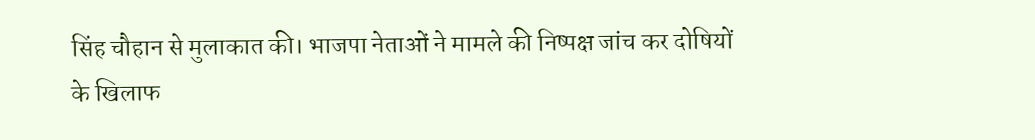सिंह चौहान से मुलाकात की। भाजपा नेताओं ने मामले की निष्पक्ष जांच कर दोषियों के खिलाफ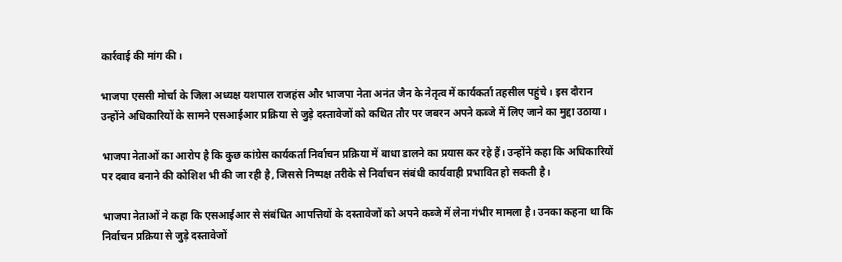कार्रवाई की मांग की।

भाजपा एससी मोर्चा के जिला अध्यक्ष यशपाल राजहंस और भाजपा नेता अनंत जैन के नेतृत्व में कार्यकर्ता तहसील पहुंचे। इस दौरान उन्होंने अधिकारियों के सामने एसआईआर प्रक्रिया से जुड़े दस्तावेजों को कथित तौर पर जबरन अपने कब्जे में लिए जाने का मुद्दा उठाया।

भाजपा नेताओं का आरोप है कि कुछ कांग्रेस कार्यकर्ता निर्वाचन प्रक्रिया में बाधा डालने का प्रयास कर रहे हैं। उन्होंने कहा कि अधिकारियों पर दबाव बनाने की कोशिश भी की जा रही है, जिससे निष्पक्ष तरीके से निर्वाचन संबंधी कार्यवाही प्रभावित हो सकती है।

भाजपा नेताओं ने कहा कि एसआईआर से संबंधित आपत्तियों के दस्तावेजों को अपने कब्जे में लेना गंभीर मामला है। उनका कहना था कि निर्वाचन प्रक्रिया से जुड़े दस्तावेजों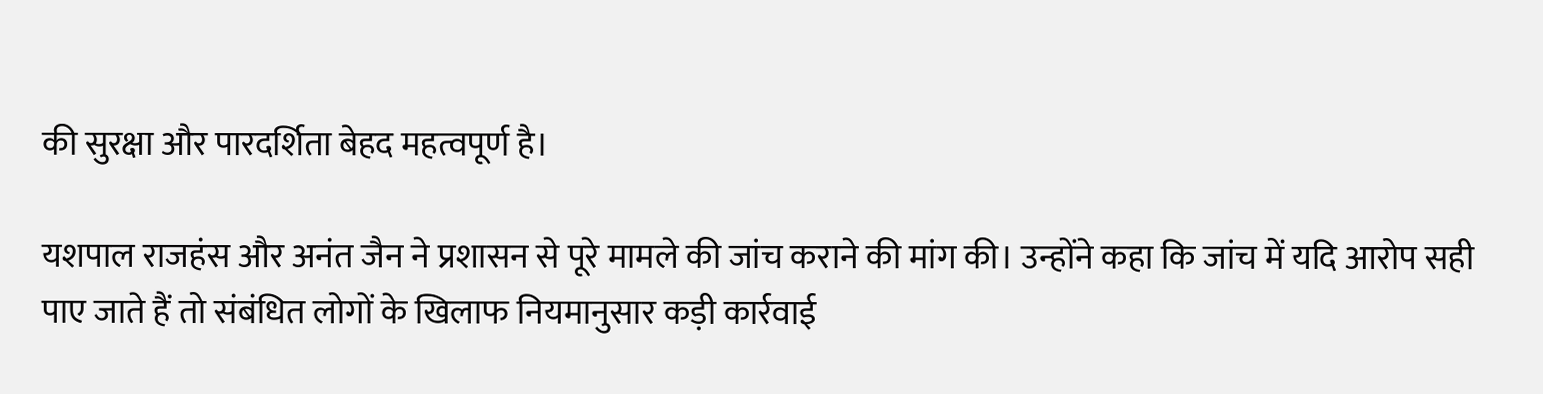की सुरक्षा और पारदर्शिता बेहद महत्वपूर्ण है।

यशपाल राजहंस और अनंत जैन ने प्रशासन से पूरे मामले की जांच कराने की मांग की। उन्होंने कहा कि जांच में यदि आरोप सही पाए जाते हैं तो संबंधित लोगों के खिलाफ नियमानुसार कड़ी कार्रवाई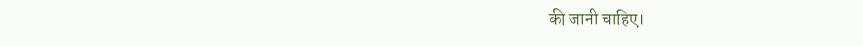की जानी चाहिए।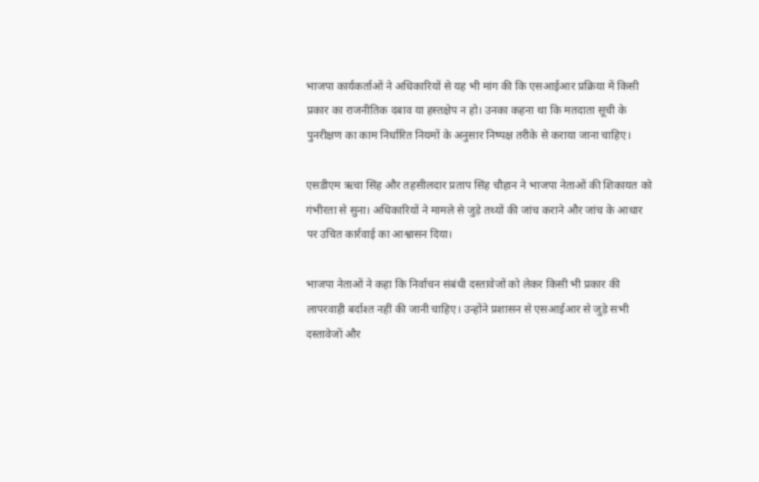भाजपा कार्यकर्ताओं ने अधिकारियों से यह भी मांग की कि एसआईआर प्रक्रिया में किसी प्रकार का राजनीतिक दबाव या हस्तक्षेप न हो। उनका कहना था कि मतदाता सूची के पुनरीक्षण का काम निर्धारित नियमों के अनुसार निष्पक्ष तरीके से कराया जाना चाहिए।

एसडीएम ऋचा सिंह और तहसीलदार प्रताप सिंह चौहान ने भाजपा नेताओं की शिकायत को गंभीरता से सुना। अधिकारियों ने मामले से जुड़े तथ्यों की जांच कराने और जांच के आधार पर उचित कार्रवाई का आश्वासन दिया।

भाजपा नेताओं ने कहा कि निर्वाचन संबंधी दस्तावेजों को लेकर किसी भी प्रकार की लापरवाही बर्दाश्त नहीं की जानी चाहिए। उन्होंने प्रशासन से एसआईआर से जुड़े सभी दस्तावेजों और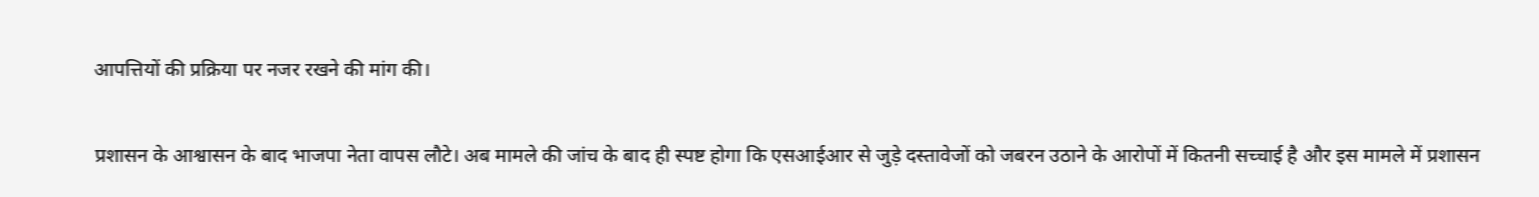आपत्तियों की प्रक्रिया पर नजर रखने की मांग की।

प्रशासन के आश्वासन के बाद भाजपा नेता वापस लौटे। अब मामले की जांच के बाद ही स्पष्ट होगा कि एसआईआर से जुड़े दस्तावेजों को जबरन उठाने के आरोपों में कितनी सच्चाई है और इस मामले में प्रशासन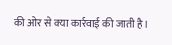की ओर से क्या कार्रवाई की जाती है।